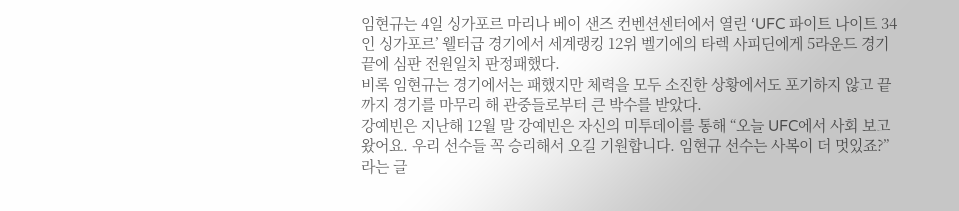임현규는 4일 싱가포르 마리나 베이 샌즈 컨벤션센터에서 열린 ‘UFC 파이트 나이트 34인 싱가포르’ 웰터급 경기에서 세계랭킹 12위 벨기에의 타렉 사피딘에게 5라운드 경기 끝에 심판 전원일치 판정패했다.
비록 임현규는 경기에서는 패했지만 체력을 모두 소진한 상황에서도 포기하지 않고 끝까지 경기를 마무리 해 관중들로부터 큰 박수를 받았다.
강예빈은 지난해 12월 말 강예빈은 자신의 미투데이를 통해 “오늘 UFC에서 사회 보고 왔어요. 우리 선수들 꼭 승리해서 오길 기원합니다. 임현규 선수는 사복이 더 멋있죠?”라는 글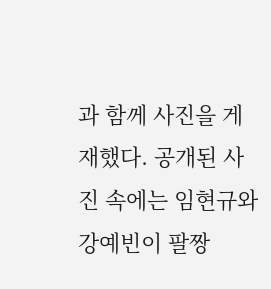과 함께 사진을 게재했다. 공개된 사진 속에는 임현규와 강예빈이 팔짱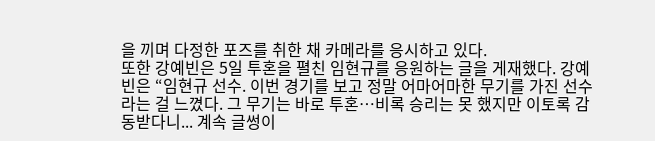을 끼며 다정한 포즈를 취한 채 카메라를 응시하고 있다.
또한 강예빈은 5일 투혼을 펼친 임현규를 응원하는 글을 게재했다. 강예빈은 “임현규 선수. 이번 경기를 보고 정말 어마어마한 무기를 가진 선수라는 걸 느꼈다. 그 무기는 바로 투혼…비록 승리는 못 했지만 이토록 감동받다니... 계속 글썽이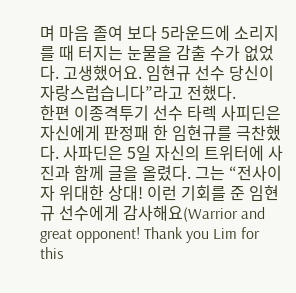며 마음 졸여 보다 5라운드에 소리지를 때 터지는 눈물을 감출 수가 없었다. 고생했어요. 임현규 선수 당신이 자랑스럽습니다”라고 전했다.
한편 이종격투기 선수 타렉 사피딘은 자신에게 판정패 한 임현규를 극찬했다. 사파딘은 5일 자신의 트위터에 사진과 함께 글을 올렸다. 그는 “전사이자 위대한 상대! 이런 기회를 준 임현규 선수에게 감사해요(Warrior and great opponent! Thank you Lim for this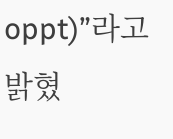oppt)”라고 밝혔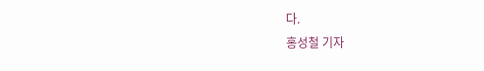다.
홍성철 기자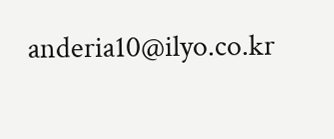anderia10@ilyo.co.kr